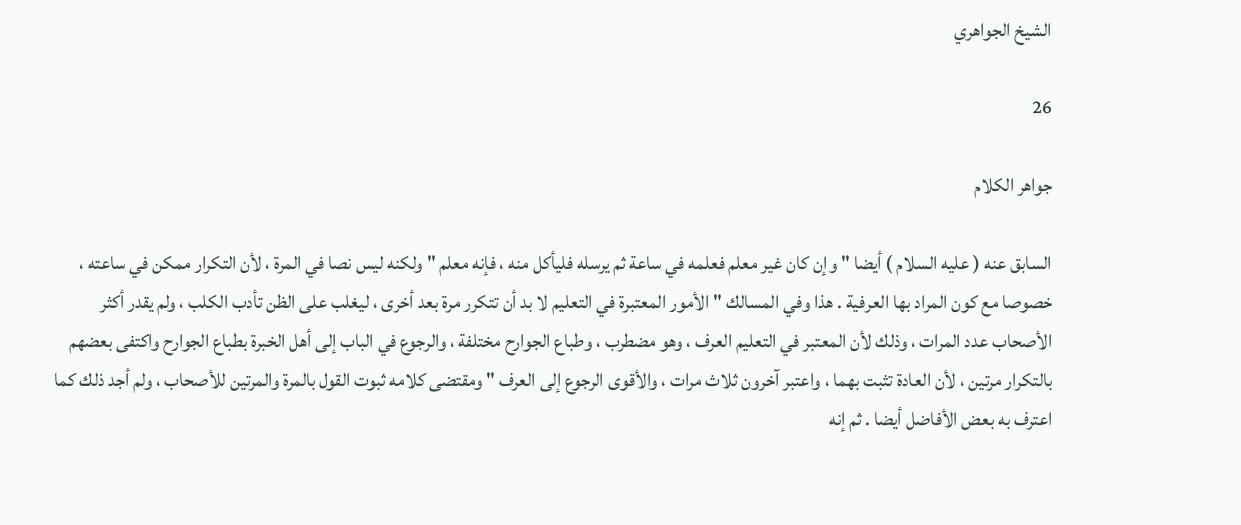الشيخ الجواهري

26

جواهر الكلام

السابق عنه ( عليه السلام ) أيضا " وإن كان غير معلم فعلمه في ساعة ثم يرسله فليأكل منه ، فإنه معلم " ولكنه ليس نصا في المرة ، لأن التكرار ممكن في ساعته ، خصوصا مع كون المراد بها العرفية . هذا وفي المسالك " الأمور المعتبرة في التعليم لا بد أن تتكرر مرة بعد أخرى ، ليغلب على الظن تأدب الكلب ، ولم يقدر أكثر الأصحاب عدد المرات ، وذلك لأن المعتبر في التعليم العرف ، وهو مضطرب ، وطباع الجوارح مختلفة ، والرجوع في الباب إلى أهل الخبرة بطباع الجوارح واكتفى بعضهم بالتكرار مرتين ، لأن العادة تثبت بهما ، واعتبر آخرون ثلاث مرات ، والأقوى الرجوع إلى العرف " ومقتضى كلامه ثبوت القول بالمرة والمرتين للأصحاب ، ولم أجد ذلك كما اعترف به بعض الأفاضل أيضا . ثم إنه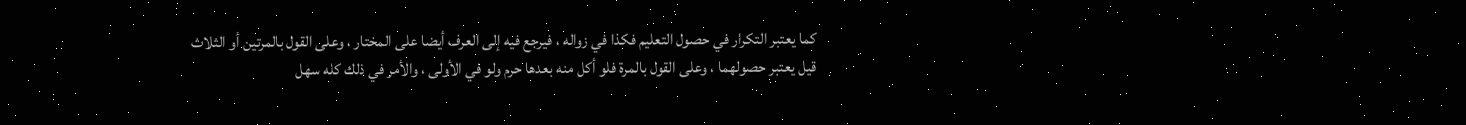كما يعتبر التكرار في حصول التعليم فكذا في زواله ، فيرجع فيه إلى العرف أيضا على المختار ، وعلى القول بالمرتين أو الثلاث قيل يعتبر حصولهما ، وعلى القول بالمرة فلو أكل منه بعدها حرم ولو في الأولى ، والأمر في ذلك كله سهل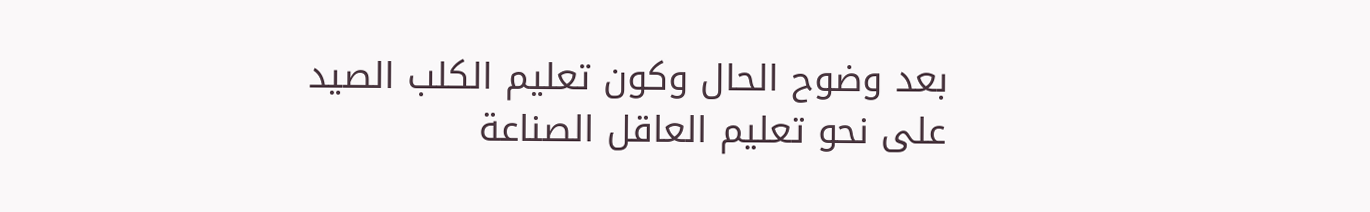بعد وضوح الحال وكون تعليم الكلب الصيد على نحو تعليم العاقل الصناعة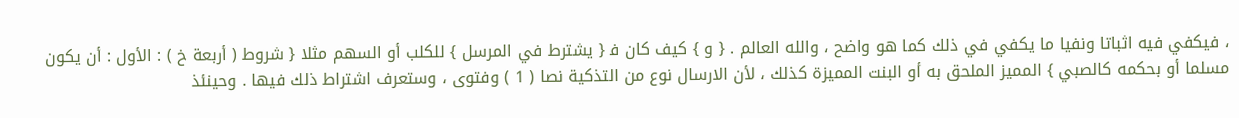، فيكفي فيه اثباتا ونفيا ما يكفي في ذلك كما هو واضح ، والله العالم . { و } كيف كان ف‍ { يشترط في المرسل } للكلب أو السهم مثلا { شروط ( أربعة خ ) : الأول : أن يكون مسلما أو بحكمه كالصبي } المميز الملحق به أو البنت المميزة كذلك ، لأن الارسال نوع من التذكية نصا ( 1 ) وفتوى ، وستعرف اشتراط ذلك فيها . وحينئذ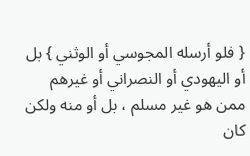{ فلو أرسله المجوسي أو الوثني } بل أو اليهودي أو النصراني أو غيرهم ممن هو غير مسلم ، بل أو منه ولكن كان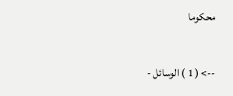محكوما

--> ( 1 ) الوسائل -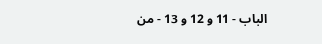الباب - 11 و 12 و 13 - من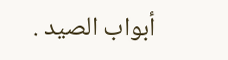أبواب الصيد .